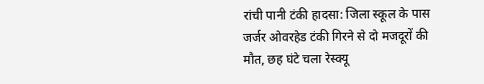रांची पानी टंकी हादसा: जिला स्कूल के पास जर्जर ओवरहेड टंकी गिरने से दो मजदूरों की मौत, छह घंटे चला रेस्क्यू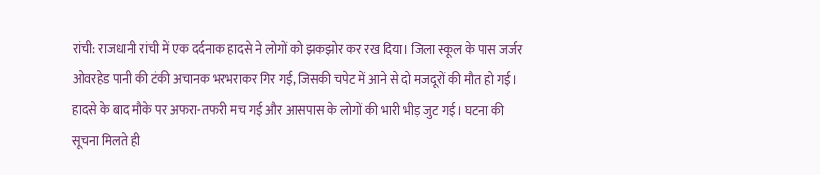रांची: राजधानी रांची में एक दर्दनाक हादसे ने लोगों को झकझोर कर रख दिया। जिला स्कूल के पास जर्जर ओवरहेड पानी की टंकी अचानक भरभराकर गिर गई, जिसकी चपेट में आने से दो मजदूरों की मौत हो गई। हादसे के बाद मौके पर अफरा-तफरी मच गई और आसपास के लोगों की भारी भीड़ जुट गई। घटना की सूचना मिलते ही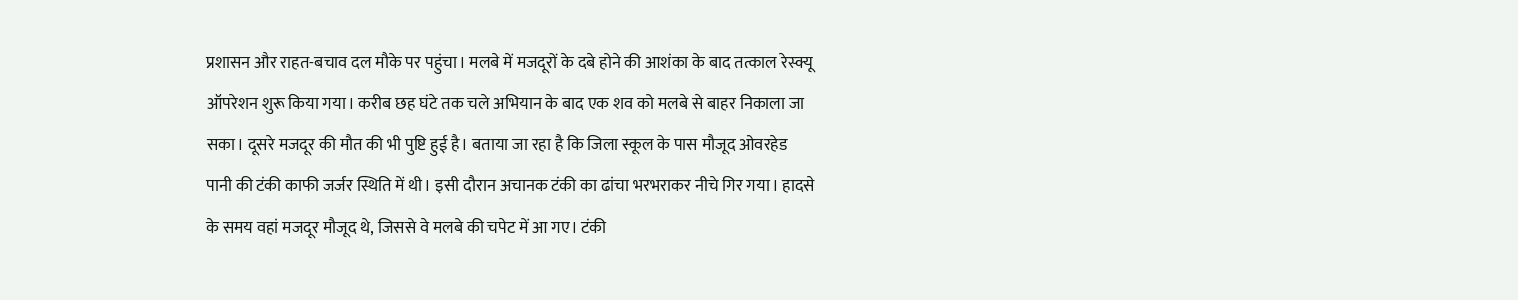प्रशासन और राहत-बचाव दल मौके पर पहुंचा। मलबे में मजदूरों के दबे होने की आशंका के बाद तत्काल रेस्क्यू ऑपरेशन शुरू किया गया। करीब छह घंटे तक चले अभियान के बाद एक शव को मलबे से बाहर निकाला जा सका। दूसरे मजदूर की मौत की भी पुष्टि हुई है। बताया जा रहा है कि जिला स्कूल के पास मौजूद ओवरहेड पानी की टंकी काफी जर्जर स्थिति में थी। इसी दौरान अचानक टंकी का ढांचा भरभराकर नीचे गिर गया। हादसे के समय वहां मजदूर मौजूद थे, जिससे वे मलबे की चपेट में आ गए। टंकी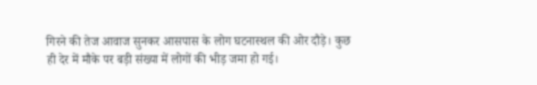गिरने की तेज आवाज सुनकर आसपास के लोग घटनास्थल की ओर दौड़े। कुछ ही देर में मौके पर बड़ी संख्या में लोगों की भीड़ जमा हो गई।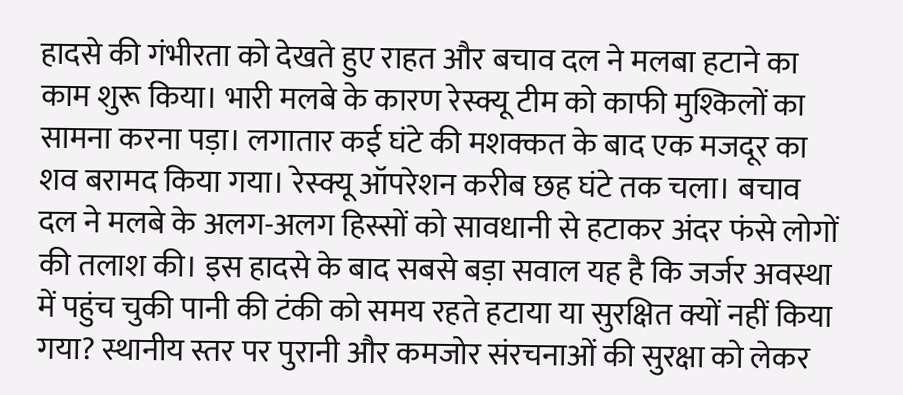हादसे की गंभीरता को देखते हुए राहत और बचाव दल ने मलबा हटाने का काम शुरू किया। भारी मलबे के कारण रेस्क्यू टीम को काफी मुश्किलों का सामना करना पड़ा। लगातार कई घंटे की मशक्कत के बाद एक मजदूर का शव बरामद किया गया। रेस्क्यू ऑपरेशन करीब छह घंटे तक चला। बचाव दल ने मलबे के अलग-अलग हिस्सों को सावधानी से हटाकर अंदर फंसे लोगों की तलाश की। इस हादसे के बाद सबसे बड़ा सवाल यह है कि जर्जर अवस्था में पहुंच चुकी पानी की टंकी को समय रहते हटाया या सुरक्षित क्यों नहीं किया गया? स्थानीय स्तर पर पुरानी और कमजोर संरचनाओं की सुरक्षा को लेकर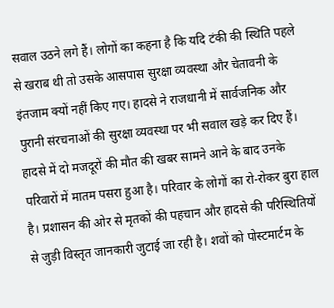सवाल उठने लगे हैं। लोगों का कहना है कि यदि टंकी की स्थिति पहले से खराब थी तो उसके आसपास सुरक्षा व्यवस्था और चेतावनी के इंतजाम क्यों नहीं किए गए। हादसे ने राजधानी में सार्वजनिक और पुरानी संरचनाओं की सुरक्षा व्यवस्था पर भी सवाल खड़े कर दिए हैं। हादसे में दो मजदूरों की मौत की खबर सामने आने के बाद उनके परिवारों में मातम पसरा हुआ है। परिवार के लोगों का रो-रोकर बुरा हाल है। प्रशासन की ओर से मृतकों की पहचान और हादसे की परिस्थितियों से जुड़ी विस्तृत जानकारी जुटाई जा रही है। शवों को पोस्टमार्टम के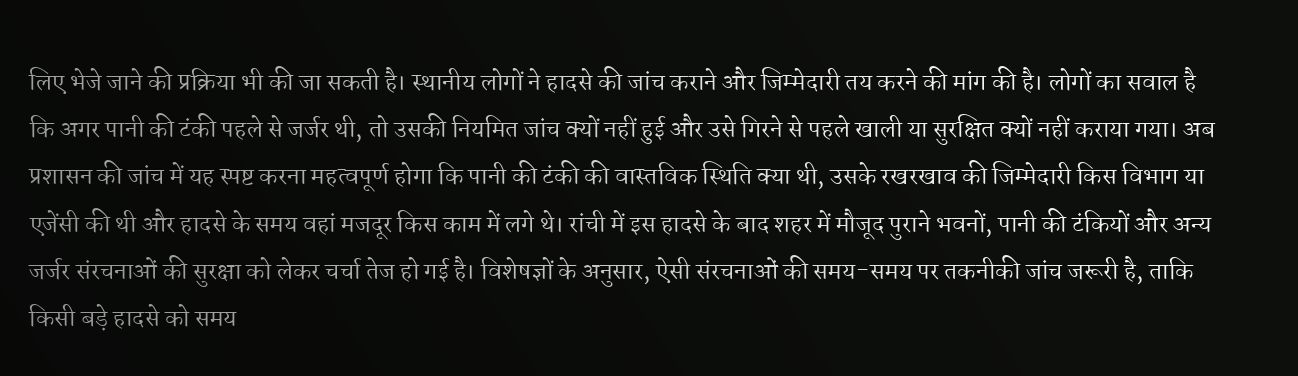लिए भेजे जाने की प्रक्रिया भी की जा सकती है। स्थानीय लोगों ने हादसे की जांच कराने और जिम्मेदारी तय करने की मांग की है। लोगों का सवाल है कि अगर पानी की टंकी पहले से जर्जर थी, तो उसकी नियमित जांच क्यों नहीं हुई और उसे गिरने से पहले खाली या सुरक्षित क्यों नहीं कराया गया। अब प्रशासन की जांच में यह स्पष्ट करना महत्वपूर्ण होगा कि पानी की टंकी की वास्तविक स्थिति क्या थी, उसके रखरखाव की जिम्मेदारी किस विभाग या एजेंसी की थी और हादसे के समय वहां मजदूर किस काम में लगे थे। रांची में इस हादसे के बाद शहर में मौजूद पुराने भवनों, पानी की टंकियों और अन्य जर्जर संरचनाओं की सुरक्षा को लेकर चर्चा तेज हो गई है। विशेषज्ञों के अनुसार, ऐसी संरचनाओं की समय-समय पर तकनीकी जांच जरूरी है, ताकि किसी बड़े हादसे को समय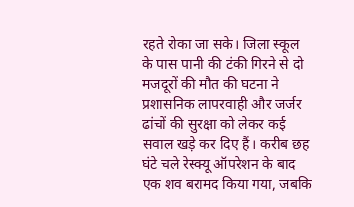रहते रोका जा सके। जिला स्कूल के पास पानी की टंकी गिरने से दो मजदूरों की मौत की घटना ने प्रशासनिक लापरवाही और जर्जर ढांचों की सुरक्षा को लेकर कई सवाल खड़े कर दिए हैं। करीब छह घंटे चले रेस्क्यू ऑपरेशन के बाद एक शव बरामद किया गया, जबकि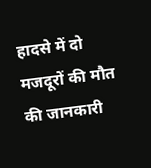हादसे में दो मजदूरों की मौत की जानकारी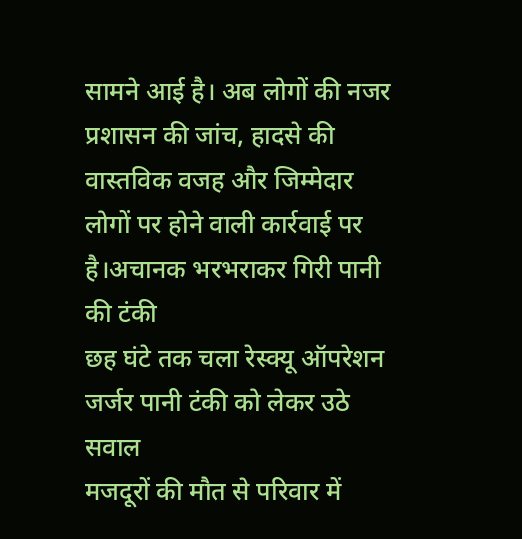सामने आई है। अब लोगों की नजर प्रशासन की जांच, हादसे की वास्तविक वजह और जिम्मेदार लोगों पर होने वाली कार्रवाई पर है।अचानक भरभराकर गिरी पानी की टंकी
छह घंटे तक चला रेस्क्यू ऑपरेशन
जर्जर पानी टंकी को लेकर उठे सवाल
मजदूरों की मौत से परिवार में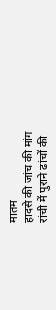मातम
हादसे की जांच की मांग
रांची में पुराने ढांचों की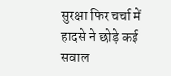सुरक्षा फिर चर्चा में
हादसे ने छोड़े कई सवाल